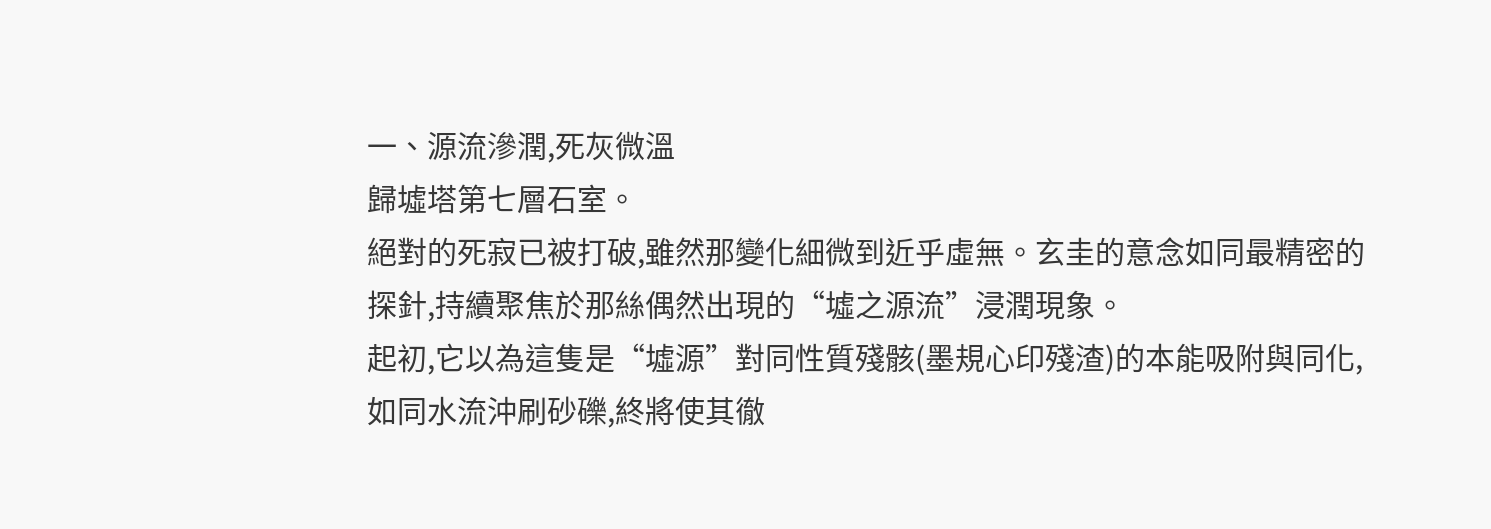一、源流滲潤,死灰微溫
歸墟塔第七層石室。
絕對的死寂已被打破,雖然那變化細微到近乎虛無。玄圭的意念如同最精密的探針,持續聚焦於那絲偶然出現的“墟之源流”浸潤現象。
起初,它以為這隻是“墟源”對同性質殘骸(墨規心印殘渣)的本能吸附與同化,如同水流沖刷砂礫,終將使其徹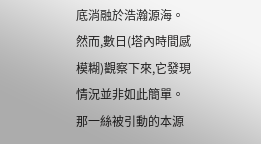底消融於浩瀚源海。然而,數日(塔內時間感模糊)觀察下來,它發現情況並非如此簡單。
那一絲被引動的本源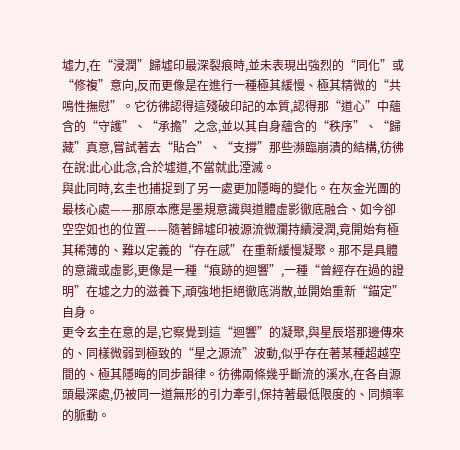墟力,在“浸潤”歸墟印最深裂痕時,並未表現出強烈的“同化”或“修複”意向,反而更像是在進行一種極其緩慢、極其精微的“共鳴性撫慰”。它彷彿認得這殘破印記的本質,認得那“道心”中蘊含的“守護”、“承擔”之念,並以其自身蘊含的“秩序”、“歸藏”真意,嘗試著去“貼合”、“支撐”那些瀕臨崩潰的結構,彷彿在說:此心此念,合於墟道,不當就此湮滅。
與此同時,玄圭也捕捉到了另一處更加隱晦的變化。在灰金光團的最核心處——那原本應是墨規意識與道體虛影徹底融合、如今卻空空如也的位置——隨著歸墟印被源流微瀾持續浸潤,竟開始有極其稀薄的、難以定義的“存在感”在重新緩慢凝聚。那不是具體的意識或虛影,更像是一種“痕跡的迴響”,一種“曾經存在過的證明”在墟之力的滋養下,頑強地拒絕徹底消散,並開始重新“錨定”自身。
更令玄圭在意的是,它察覺到這“迴響”的凝聚,與星辰塔那邊傳來的、同樣微弱到極致的“星之源流”波動,似乎存在著某種超越空間的、極其隱晦的同步韻律。彷彿兩條幾乎斷流的溪水,在各自源頭最深處,仍被同一道無形的引力牽引,保持著最低限度的、同頻率的脈動。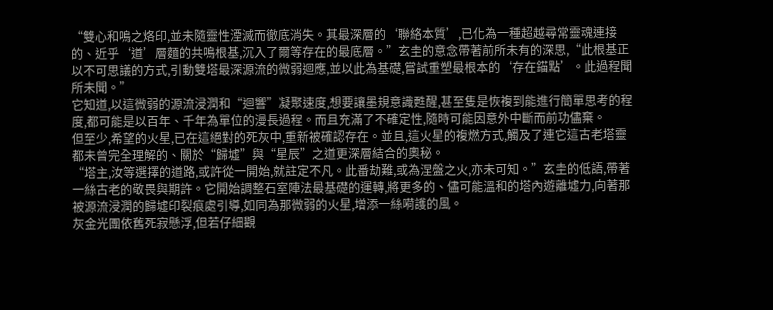“雙心和鳴之烙印,並未隨靈性湮滅而徹底消失。其最深層的‘聯絡本質’,已化為一種超越尋常靈魂連接的、近乎‘道’層麵的共鳴根基,沉入了爾等存在的最底層。”玄圭的意念帶著前所未有的深思,“此根基正以不可思議的方式,引動雙塔最深源流的微弱迴應,並以此為基礎,嘗試重塑最根本的‘存在錨點’。此過程聞所未聞。”
它知道,以這微弱的源流浸潤和“迴響”凝聚速度,想要讓墨規意識甦醒,甚至隻是恢複到能進行簡單思考的程度,都可能是以百年、千年為單位的漫長過程。而且充滿了不確定性,隨時可能因意外中斷而前功儘棄。
但至少,希望的火星,已在這絕對的死灰中,重新被確認存在。並且,這火星的複燃方式,觸及了連它這古老塔靈都未曾完全理解的、關於“歸墟”與“星辰”之道更深層結合的奧秘。
“塔主,汝等選擇的道路,或許從一開始,就註定不凡。此番劫難,或為涅盤之火,亦未可知。”玄圭的低語,帶著一絲古老的敬畏與期許。它開始調整石室陣法最基礎的運轉,將更多的、儘可能溫和的塔內遊離墟力,向著那被源流浸潤的歸墟印裂痕處引導,如同為那微弱的火星,增添一絲嗬護的風。
灰金光團依舊死寂懸浮,但若仔細觀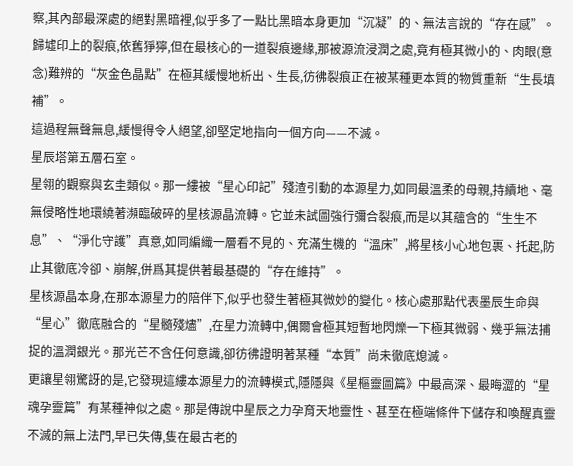察,其內部最深處的絕對黑暗裡,似乎多了一點比黑暗本身更加“沉凝”的、無法言說的“存在感”。歸墟印上的裂痕,依舊猙獰,但在最核心的一道裂痕邊緣,那被源流浸潤之處,竟有極其微小的、肉眼(意念)難辨的“灰金色晶點”在極其緩慢地析出、生長,彷彿裂痕正在被某種更本質的物質重新“生長填補”。
這過程無聲無息,緩慢得令人絕望,卻堅定地指向一個方向——不滅。
星辰塔第五層石室。
星翎的觀察與玄圭類似。那一縷被“星心印記”殘渣引動的本源星力,如同最溫柔的母親,持續地、毫無侵略性地環繞著瀕臨破碎的星核源晶流轉。它並未試圖強行彌合裂痕,而是以其蘊含的“生生不息”、“淨化守護”真意,如同編織一層看不見的、充滿生機的“溫床”,將星核小心地包裹、托起,防止其徹底冷卻、崩解,併爲其提供著最基礎的“存在維持”。
星核源晶本身,在那本源星力的陪伴下,似乎也發生著極其微妙的變化。核心處那點代表墨辰生命與“星心”徹底融合的“星髓殘燼”,在星力流轉中,偶爾會極其短暫地閃爍一下極其微弱、幾乎無法捕捉的溫潤銀光。那光芒不含任何意識,卻彷彿證明著某種“本質”尚未徹底熄滅。
更讓星翎驚訝的是,它發現這縷本源星力的流轉模式,隱隱與《星樞靈圖篇》中最高深、最晦澀的“星魂孕靈篇”有某種神似之處。那是傳說中星辰之力孕育天地靈性、甚至在極端條件下儲存和喚醒真靈不滅的無上法門,早已失傳,隻在最古老的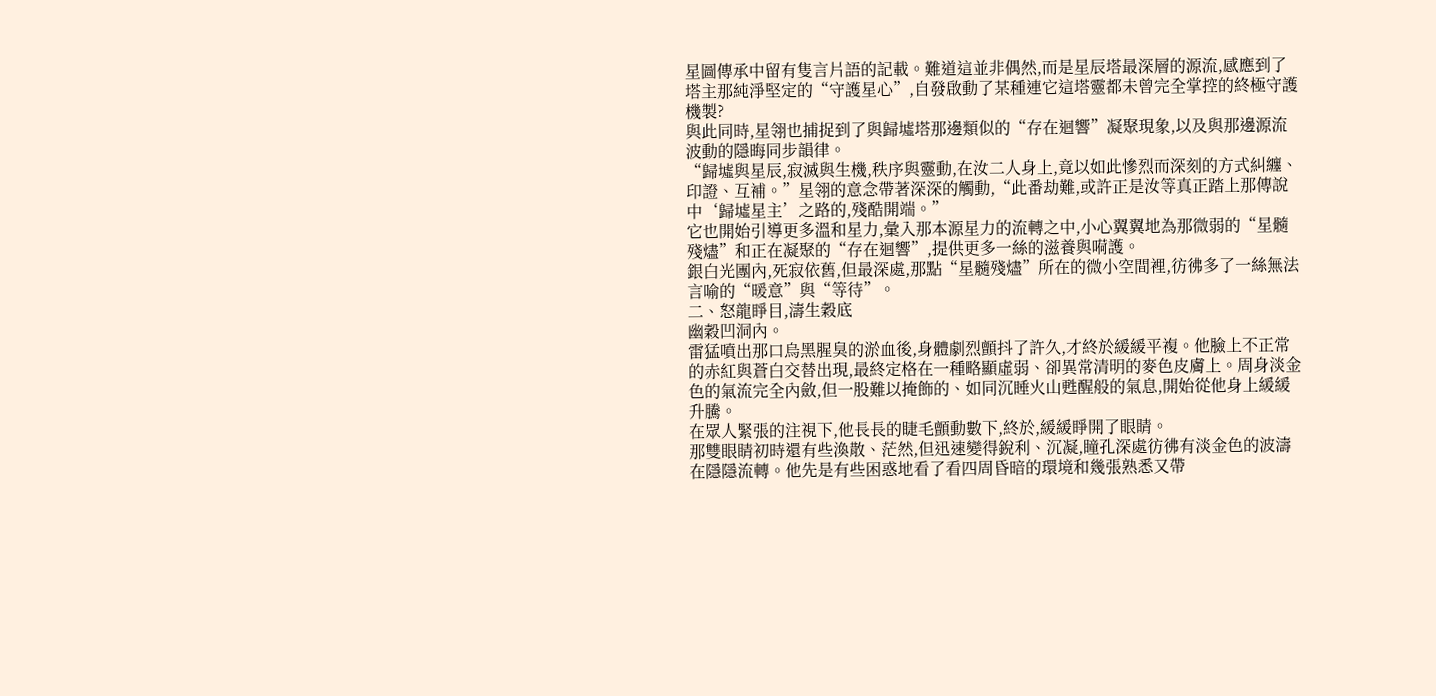星圖傳承中留有隻言片語的記載。難道這並非偶然,而是星辰塔最深層的源流,感應到了塔主那純淨堅定的“守護星心”,自發啟動了某種連它這塔靈都未曾完全掌控的終極守護機製?
與此同時,星翎也捕捉到了與歸墟塔那邊類似的“存在迴響”凝聚現象,以及與那邊源流波動的隱晦同步韻律。
“歸墟與星辰,寂滅與生機,秩序與靈動,在汝二人身上,竟以如此慘烈而深刻的方式糾纏、印證、互補。”星翎的意念帶著深深的觸動,“此番劫難,或許正是汝等真正踏上那傳說中‘歸墟星主’之路的,殘酷開端。”
它也開始引導更多溫和星力,彙入那本源星力的流轉之中,小心翼翼地為那微弱的“星髓殘燼”和正在凝聚的“存在迴響”,提供更多一絲的滋養與嗬護。
銀白光團內,死寂依舊,但最深處,那點“星髓殘燼”所在的微小空間裡,彷彿多了一絲無法言喻的“暖意”與“等待”。
二、怒龍睜目,濤生穀底
幽穀凹洞內。
雷猛噴出那口烏黑腥臭的淤血後,身體劇烈顫抖了許久,才終於緩緩平複。他臉上不正常的赤紅與蒼白交替出現,最終定格在一種略顯虛弱、卻異常清明的麥色皮膚上。周身淡金色的氣流完全內斂,但一股難以掩飾的、如同沉睡火山甦醒般的氣息,開始從他身上緩緩升騰。
在眾人緊張的注視下,他長長的睫毛顫動數下,終於,緩緩睜開了眼睛。
那雙眼睛初時還有些渙散、茫然,但迅速變得銳利、沉凝,瞳孔深處彷彿有淡金色的波濤在隱隱流轉。他先是有些困惑地看了看四周昏暗的環境和幾張熟悉又帶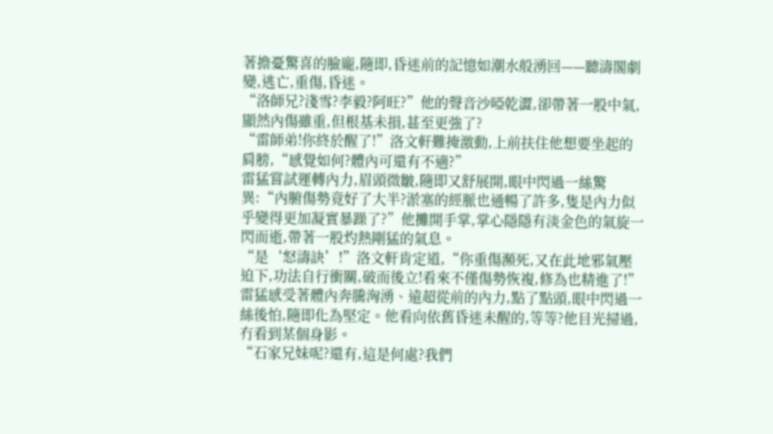著擔憂驚喜的臉龐,隨即,昏迷前的記憶如潮水般湧回——聽濤閣劇變,逃亡,重傷,昏迷。
“洛師兄?淺雪?李毅?阿旺?”他的聲音沙啞乾澀,卻帶著一股中氣,顯然內傷雖重,但根基未損,甚至更強了?
“雷師弟!你終於醒了!”洛文軒難掩激動,上前扶住他想要坐起的肩膀,“感覺如何?體內可還有不適?”
雷猛嘗試運轉內力,眉頭微皺,隨即又舒展開,眼中閃過一絲驚異:“內腑傷勢竟好了大半?淤塞的經脈也通暢了許多,隻是內力似乎變得更加凝實暴躁了?”他攤開手掌,掌心隱隱有淡金色的氣旋一閃而逝,帶著一股灼熱剛猛的氣息。
“是‘怒濤訣’!”洛文軒肯定道,“你重傷瀕死,又在此地邪氣壓迫下,功法自行衝關,破而後立!看來不僅傷勢恢複,修為也精進了!”
雷猛感受著體內奔騰洶湧、遠超從前的內力,點了點頭,眼中閃過一絲後怕,隨即化為堅定。他看向依舊昏迷未醒的,等等?他目光掃過,冇看到某個身影。
“石家兄妹呢?還有,這是何處?我們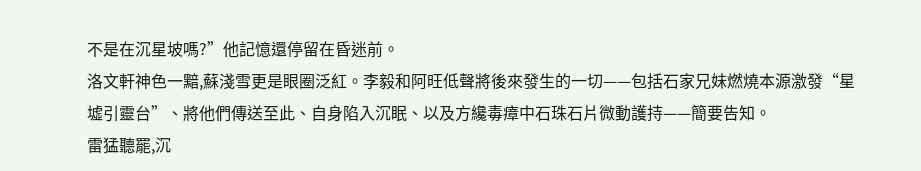不是在沉星坡嗎?”他記憶還停留在昏迷前。
洛文軒神色一黯,蘇淺雪更是眼圈泛紅。李毅和阿旺低聲將後來發生的一切——包括石家兄妹燃燒本源激發“星墟引靈台”、將他們傳送至此、自身陷入沉眠、以及方纔毒瘴中石珠石片微動護持——簡要告知。
雷猛聽罷,沉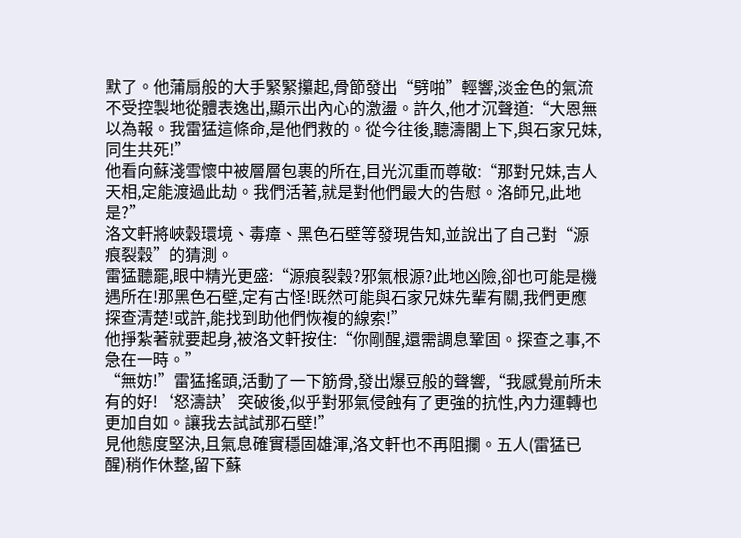默了。他蒲扇般的大手緊緊攥起,骨節發出“劈啪”輕響,淡金色的氣流不受控製地從體表逸出,顯示出內心的激盪。許久,他才沉聲道:“大恩無以為報。我雷猛這條命,是他們救的。從今往後,聽濤閣上下,與石家兄妹,同生共死!”
他看向蘇淺雪懷中被層層包裹的所在,目光沉重而尊敬:“那對兄妹,吉人天相,定能渡過此劫。我們活著,就是對他們最大的告慰。洛師兄,此地是?”
洛文軒將峽穀環境、毒瘴、黑色石壁等發現告知,並說出了自己對“源痕裂穀”的猜測。
雷猛聽罷,眼中精光更盛:“源痕裂穀?邪氣根源?此地凶險,卻也可能是機遇所在!那黑色石壁,定有古怪!既然可能與石家兄妹先輩有關,我們更應探查清楚!或許,能找到助他們恢複的線索!”
他掙紮著就要起身,被洛文軒按住:“你剛醒,還需調息鞏固。探查之事,不急在一時。”
“無妨!”雷猛搖頭,活動了一下筋骨,發出爆豆般的聲響,“我感覺前所未有的好!‘怒濤訣’突破後,似乎對邪氣侵蝕有了更強的抗性,內力運轉也更加自如。讓我去試試那石壁!”
見他態度堅決,且氣息確實穩固雄渾,洛文軒也不再阻攔。五人(雷猛已醒)稍作休整,留下蘇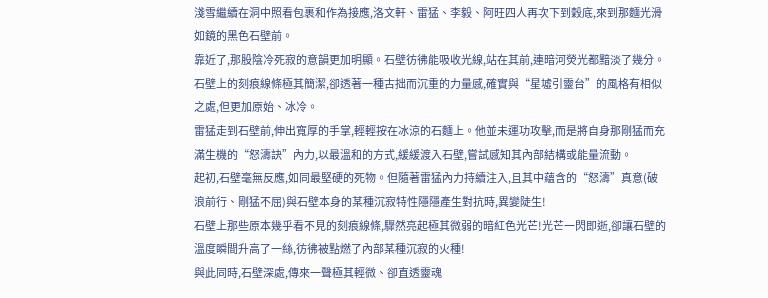淺雪繼續在洞中照看包裹和作為接應,洛文軒、雷猛、李毅、阿旺四人再次下到穀底,來到那麵光滑如鏡的黑色石壁前。
靠近了,那股陰冷死寂的意韻更加明顯。石壁彷彿能吸收光線,站在其前,連暗河熒光都黯淡了幾分。石壁上的刻痕線條極其簡潔,卻透著一種古拙而沉重的力量感,確實與“星墟引靈台”的風格有相似之處,但更加原始、冰冷。
雷猛走到石壁前,伸出寬厚的手掌,輕輕按在冰涼的石麵上。他並未運功攻擊,而是將自身那剛猛而充滿生機的“怒濤訣”內力,以最溫和的方式,緩緩渡入石壁,嘗試感知其內部結構或能量流動。
起初,石壁毫無反應,如同最堅硬的死物。但隨著雷猛內力持續注入,且其中蘊含的“怒濤”真意(破浪前行、剛猛不屈)與石壁本身的某種沉寂特性隱隱產生對抗時,異變陡生!
石壁上那些原本幾乎看不見的刻痕線條,驟然亮起極其微弱的暗紅色光芒!光芒一閃即逝,卻讓石壁的溫度瞬間升高了一絲,彷彿被點燃了內部某種沉寂的火種!
與此同時,石壁深處,傳來一聲極其輕微、卻直透靈魂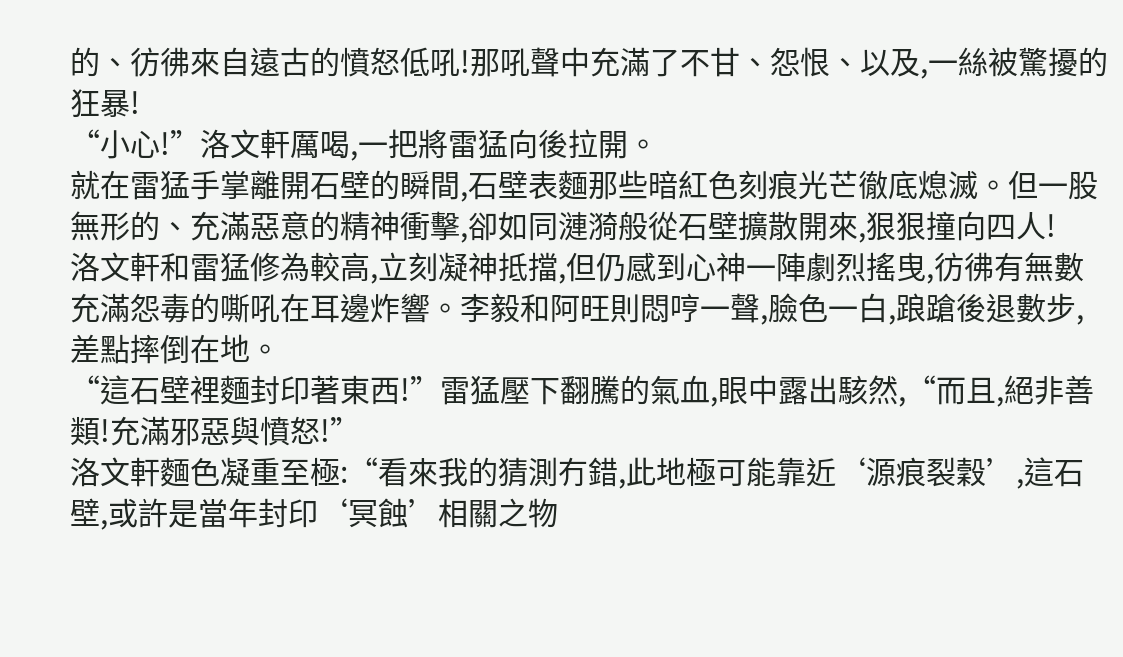的、彷彿來自遠古的憤怒低吼!那吼聲中充滿了不甘、怨恨、以及,一絲被驚擾的狂暴!
“小心!”洛文軒厲喝,一把將雷猛向後拉開。
就在雷猛手掌離開石壁的瞬間,石壁表麵那些暗紅色刻痕光芒徹底熄滅。但一股無形的、充滿惡意的精神衝擊,卻如同漣漪般從石壁擴散開來,狠狠撞向四人!
洛文軒和雷猛修為較高,立刻凝神抵擋,但仍感到心神一陣劇烈搖曳,彷彿有無數充滿怨毒的嘶吼在耳邊炸響。李毅和阿旺則悶哼一聲,臉色一白,踉蹌後退數步,差點摔倒在地。
“這石壁裡麵封印著東西!”雷猛壓下翻騰的氣血,眼中露出駭然,“而且,絕非善類!充滿邪惡與憤怒!”
洛文軒麵色凝重至極:“看來我的猜測冇錯,此地極可能靠近‘源痕裂穀’,這石壁,或許是當年封印‘冥蝕’相關之物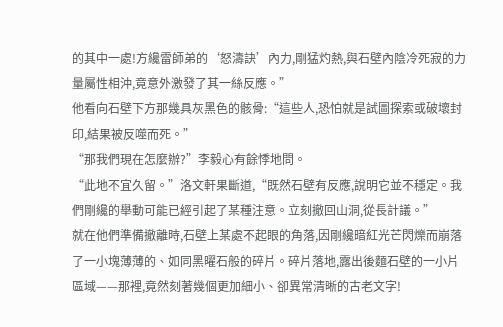的其中一處!方纔雷師弟的‘怒濤訣’內力,剛猛灼熱,與石壁內陰冷死寂的力量屬性相沖,竟意外激發了其一絲反應。”
他看向石壁下方那幾具灰黑色的骸骨:“這些人,恐怕就是試圖探索或破壞封印,結果被反噬而死。”
“那我們現在怎麼辦?”李毅心有餘悸地問。
“此地不宜久留。”洛文軒果斷道,“既然石壁有反應,說明它並不穩定。我們剛纔的舉動可能已經引起了某種注意。立刻撤回山洞,從長計議。”
就在他們準備撤離時,石壁上某處不起眼的角落,因剛纔暗紅光芒閃爍而崩落了一小塊薄薄的、如同黑曜石般的碎片。碎片落地,露出後麵石壁的一小片區域——那裡,竟然刻著幾個更加細小、卻異常清晰的古老文字!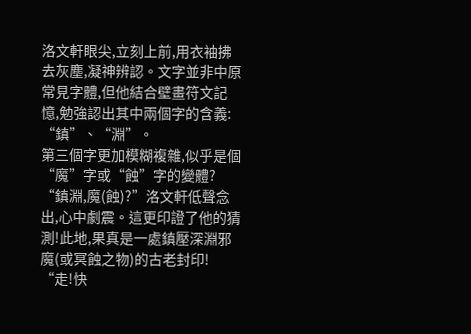洛文軒眼尖,立刻上前,用衣袖拂去灰塵,凝神辨認。文字並非中原常見字體,但他結合壁畫符文記憶,勉強認出其中兩個字的含義:
“鎮”、“淵”。
第三個字更加模糊複雜,似乎是個“魔”字或“蝕”字的變體?
“鎮淵,魔(蝕)?”洛文軒低聲念出,心中劇震。這更印證了他的猜測!此地,果真是一處鎮壓深淵邪魔(或冥蝕之物)的古老封印!
“走!快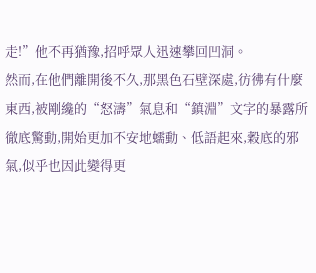走!”他不再猶豫,招呼眾人迅速攀回凹洞。
然而,在他們離開後不久,那黑色石壁深處,彷彿有什麼東西,被剛纔的“怒濤”氣息和“鎮淵”文字的暴露所徹底驚動,開始更加不安地蠕動、低語起來,穀底的邪氣,似乎也因此變得更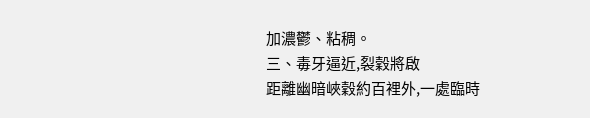加濃鬱、粘稠。
三、毒牙逼近,裂穀將啟
距離幽暗峽穀約百裡外,一處臨時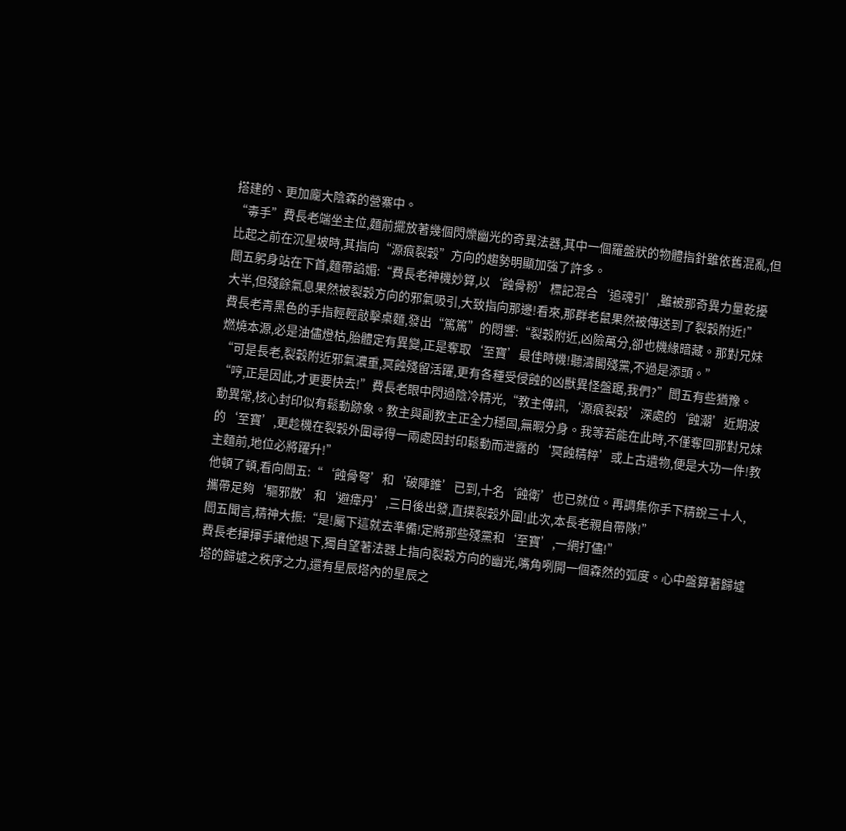搭建的、更加龐大陰森的營寨中。
“毒手”費長老端坐主位,麵前擺放著幾個閃爍幽光的奇異法器,其中一個羅盤狀的物體指針雖依舊混亂,但比起之前在沉星坡時,其指向“源痕裂穀”方向的趨勢明顯加強了許多。
閻五躬身站在下首,麵帶諂媚:“費長老神機妙算,以‘蝕骨粉’標記混合‘追魂引’,雖被那奇異力量乾擾大半,但殘餘氣息果然被裂穀方向的邪氣吸引,大致指向那邊!看來,那群老鼠果然被傳送到了裂穀附近!”
費長老青黑色的手指輕輕敲擊桌麵,發出“篤篤”的悶響:“裂穀附近,凶險萬分,卻也機緣暗藏。那對兄妹燃燒本源,必是油儘燈枯,胎體定有異變,正是奪取‘至寶’最佳時機!聽濤閣殘黨,不過是添頭。”
“可是長老,裂穀附近邪氣濃重,冥蝕殘留活躍,更有各種受侵蝕的凶獸異怪盤踞,我們?”閻五有些猶豫。
“哼,正是因此,才更要快去!”費長老眼中閃過陰冷精光,“教主傳訊,‘源痕裂穀’深處的‘蝕潮’近期波動異常,核心封印似有鬆動跡象。教主與副教主正全力穩固,無暇分身。我等若能在此時,不僅奪回那對兄妹的‘至寶’,更趁機在裂穀外圍尋得一兩處因封印鬆動而泄露的‘冥蝕精粹’或上古遺物,便是大功一件!教主麵前,地位必將躍升!”
他頓了頓,看向閻五:“‘蝕骨弩’和‘破陣錐’已到,十名‘蝕衛’也已就位。再調集你手下精銳三十人,攜帶足夠‘驅邪散’和‘避瘴丹’,三日後出發,直撲裂穀外圍!此次,本長老親自帶隊!”
閻五聞言,精神大振:“是!屬下這就去準備!定將那些殘黨和‘至寶’,一網打儘!”
費長老揮揮手讓他退下,獨自望著法器上指向裂穀方向的幽光,嘴角咧開一個森然的弧度。心中盤算著歸墟塔的歸墟之秩序之力,還有星辰塔內的星辰之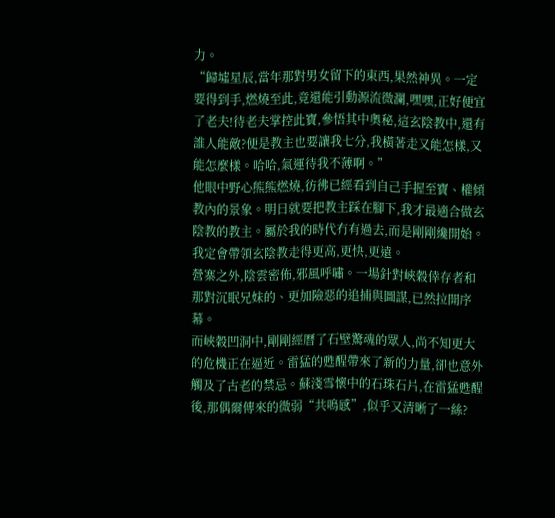力。
“歸墟星辰,當年那對男女留下的東西,果然神異。一定要得到手,燃燒至此,竟還能引動源流微瀾,嘿嘿,正好便宜了老夫!待老夫掌控此寶,參悟其中奧秘,這玄陰教中,還有誰人能敵?便是教主也要讓我七分,我橫著走又能怎樣,又能怎麼樣。哈哈,氣運待我不薄啊。”
他眼中野心熊熊燃燒,彷彿已經看到自己手握至寶、權傾教內的景象。明日就要把教主踩在腳下,我才最適合做玄陰教的教主。屬於我的時代冇有過去,而是剛剛纔開始。我定會帶領玄陰教走得更高,更快,更遠。
營寨之外,陰雲密佈,邪風呼嘯。一場針對峽穀倖存者和那對沉眠兄妹的、更加險惡的追捕與圖謀,已然拉開序幕。
而峽穀凹洞中,剛剛經曆了石壁驚魂的眾人,尚不知更大的危機正在逼近。雷猛的甦醒帶來了新的力量,卻也意外觸及了古老的禁忌。蘇淺雪懷中的石珠石片,在雷猛甦醒後,那偶爾傳來的微弱“共鳴感”,似乎又清晰了一絲?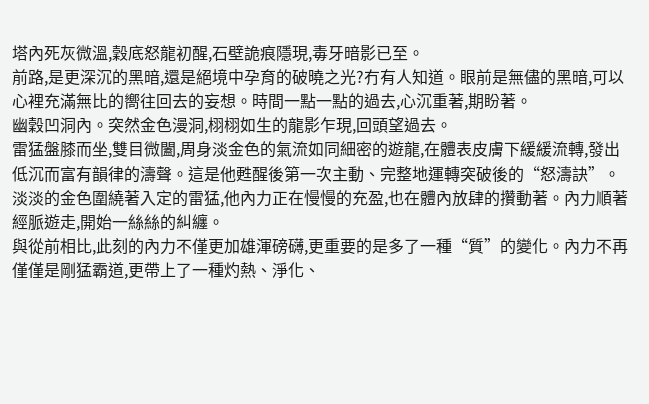塔內死灰微溫,穀底怒龍初醒,石壁詭痕隱現,毒牙暗影已至。
前路,是更深沉的黑暗,還是絕境中孕育的破曉之光?冇有人知道。眼前是無儘的黑暗,可以心裡充滿無比的嚮往回去的妄想。時間一點一點的過去,心沉重著,期盼著。
幽穀凹洞內。突然金色漫洞,栩栩如生的龍影乍現,回頭望過去。
雷猛盤膝而坐,雙目微闔,周身淡金色的氣流如同細密的遊龍,在體表皮膚下緩緩流轉,發出低沉而富有韻律的濤聲。這是他甦醒後第一次主動、完整地運轉突破後的“怒濤訣”。淡淡的金色圍繞著入定的雷猛,他內力正在慢慢的充盈,也在體內放肆的攢動著。內力順著經脈遊走,開始一絲絲的糾纏。
與從前相比,此刻的內力不僅更加雄渾磅礴,更重要的是多了一種“質”的變化。內力不再僅僅是剛猛霸道,更帶上了一種灼熱、淨化、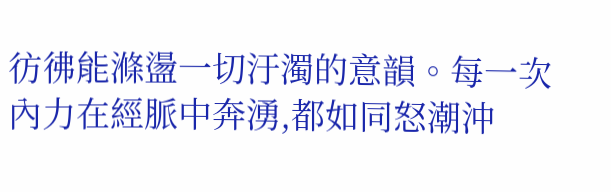彷彿能滌盪一切汙濁的意韻。每一次內力在經脈中奔湧,都如同怒潮沖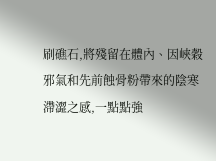刷礁石,將殘留在體內、因峽穀邪氣和先前蝕骨粉帶來的陰寒滯澀之感,一點點強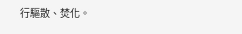行驅散、焚化。